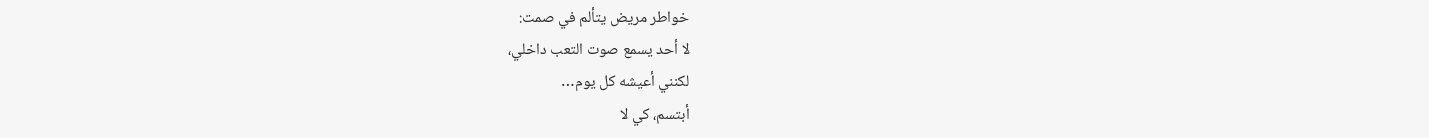خواطر مريض يتألم في صمت:
لا أحد يسمع صوت التعب داخلي،
لكنني أعيشه كل يوم…
أبتسم، كي لا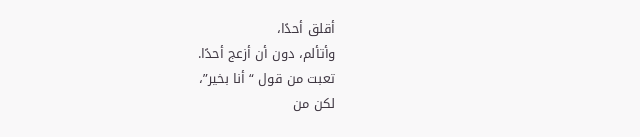أقلق أحدًا،
وأتألم، دون أن أزعج أحدًا.
تعبت من قول “أنا بخير”،
لكن من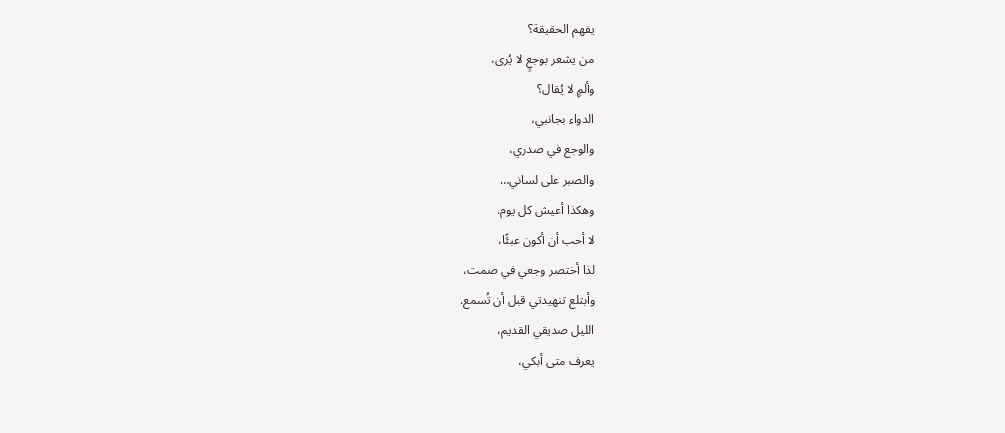يفهم الحقيقة؟
من يشعر بوجعٍ لا يُرى،
وألمٍ لا يُقال؟
الدواء بجانبي،
والوجع في صدري،
والصبر على لساني…
وهكذا أعيش كل يوم.
لا أحب أن أكون عبئًا،
لذا أختصر وجعي في صمت،
وأبتلع تنهيدتي قبل أن تُسمع.
الليل صديقي القديم،
يعرف متى أبكي،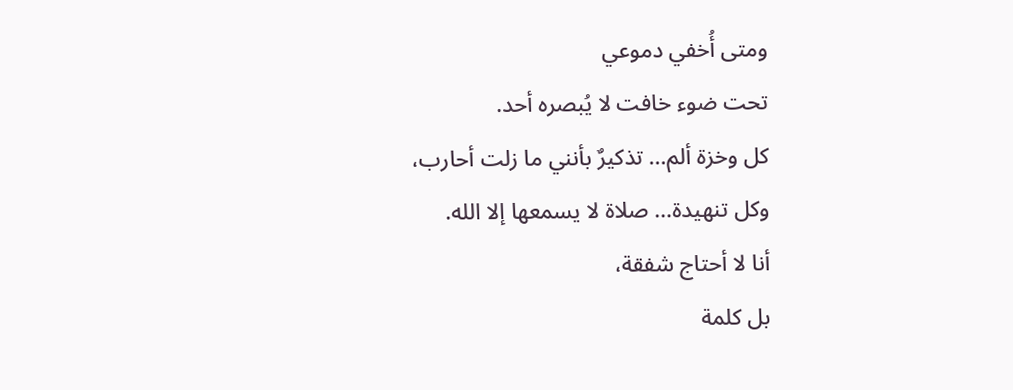ومتى أُخفي دموعي
تحت ضوء خافت لا يُبصره أحد.
كل وخزة ألم… تذكيرٌ بأنني ما زلت أحارب،
وكل تنهيدة… صلاة لا يسمعها إلا الله.
أنا لا أحتاج شفقة،
بل كلمة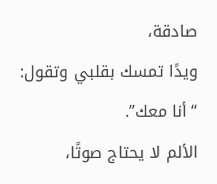صادقة،
ويدًا تمسك بقلبي وتقول: “أنا معك”.
الألم لا يحتاج صوتًا،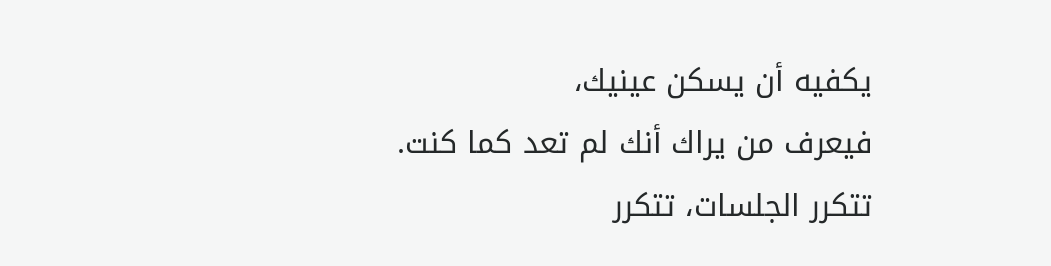يكفيه أن يسكن عينيك،
فيعرف من يراك أنك لم تعد كما كنت.
تتكرر الجلسات، تتكرر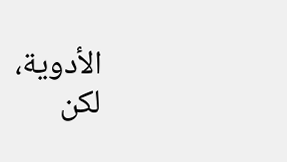الأدوية،
لكن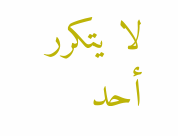لا يتكرر أحد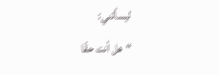ليسألني:
“هل أنت حقًا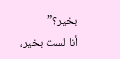بخير؟”
أنا لست بخير،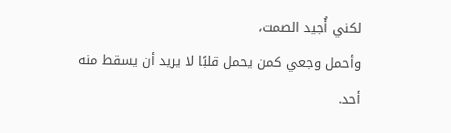لكني أُجيد الصمت،
وأحمل وجعي كمن يحمل قلبًا لا يريد أن يسقط منه أحد.